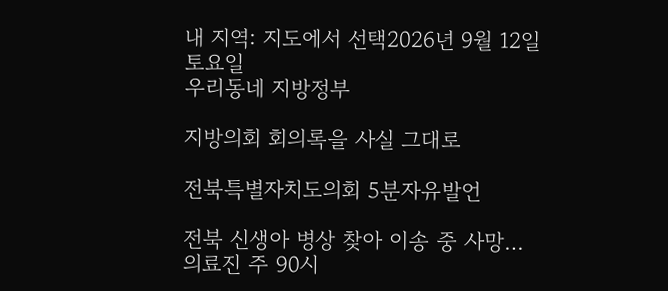내 지역: 지도에서 선택2026년 9월 12일 토요일
우리동네 지방정부

지방의회 회의록을 사실 그대로

전북특별자치도의회 5분자유발언

전북 신생아 병상 찾아 이송 중 사망…의료진 주 90시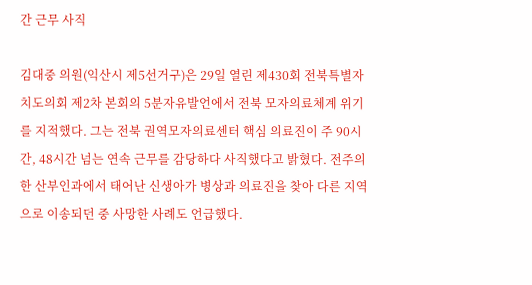간 근무 사직

김대중 의원(익산시 제5선거구)은 29일 열린 제430회 전북특별자치도의회 제2차 본회의 5분자유발언에서 전북 모자의료체계 위기를 지적했다. 그는 전북 권역모자의료센터 핵심 의료진이 주 90시간, 48시간 넘는 연속 근무를 감당하다 사직했다고 밝혔다. 전주의 한 산부인과에서 태어난 신생아가 병상과 의료진을 찾아 다른 지역으로 이송되던 중 사망한 사례도 언급했다.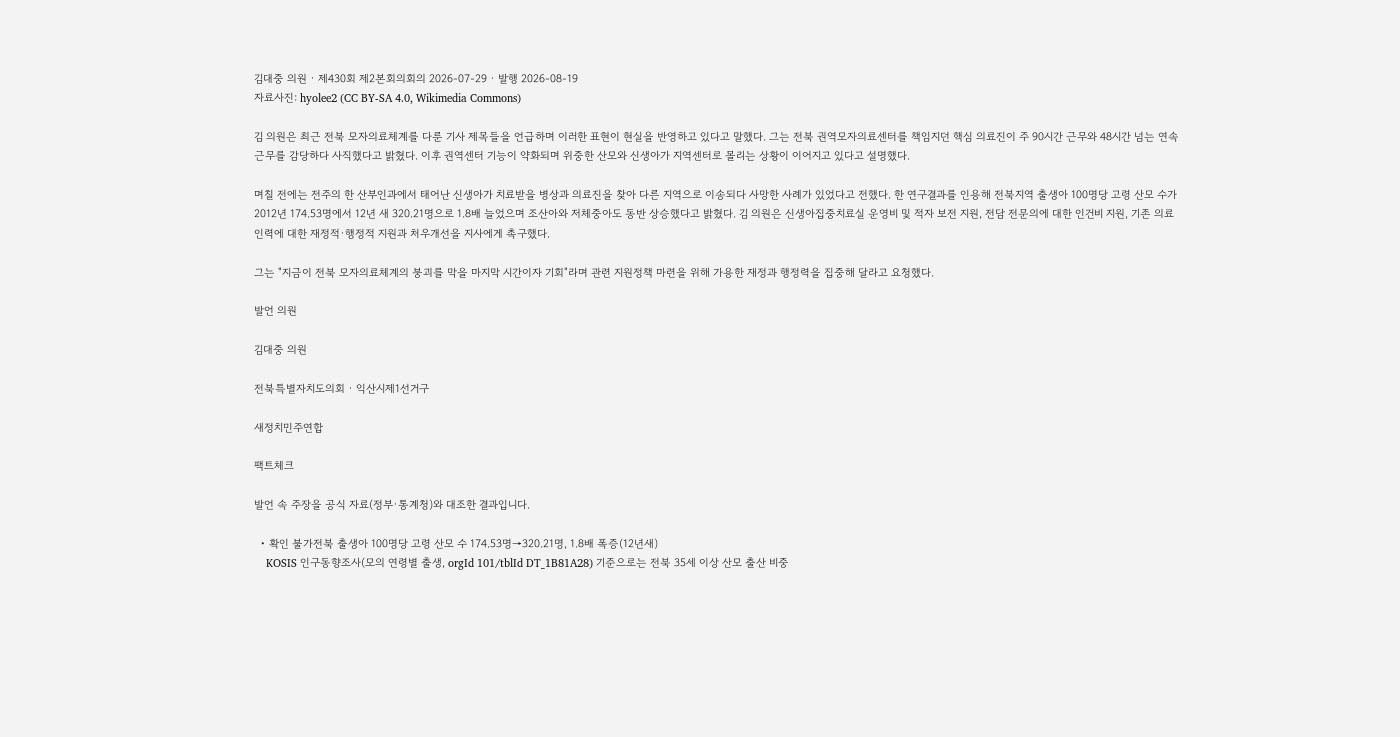김대중 의원 · 제430회 제2본회의회의 2026-07-29 · 발행 2026-08-19
자료사진: hyolee2 (CC BY-SA 4.0, Wikimedia Commons)

김 의원은 최근 전북 모자의료체계를 다룬 기사 제목들을 언급하며 이러한 표현이 현실을 반영하고 있다고 말했다. 그는 전북 권역모자의료센터를 책임지던 핵심 의료진이 주 90시간 근무와 48시간 넘는 연속 근무를 감당하다 사직했다고 밝혔다. 이후 권역센터 기능이 약화되며 위중한 산모와 신생아가 지역센터로 몰리는 상황이 이어지고 있다고 설명했다.

며칠 전에는 전주의 한 산부인과에서 태어난 신생아가 치료받을 병상과 의료진을 찾아 다른 지역으로 이송되다 사망한 사례가 있었다고 전했다. 한 연구결과를 인용해 전북지역 출생아 100명당 고령 산모 수가 2012년 174.53명에서 12년 새 320.21명으로 1.8배 늘었으며 조산아와 저체중아도 동반 상승했다고 밝혔다. 김 의원은 신생아집중치료실 운영비 및 적자 보전 지원, 전담 전문의에 대한 인건비 지원, 기존 의료인력에 대한 재정적·행정적 지원과 처우개선을 지사에게 촉구했다.

그는 "지금이 전북 모자의료체계의 붕괴를 막을 마지막 시간이자 기회"라며 관련 지원정책 마련을 위해 가용한 재정과 행정력을 집중해 달라고 요청했다.

발언 의원

김대중 의원

전북특별자치도의회 · 익산시제1선거구

새정치민주연합

팩트체크

발언 속 주장을 공식 자료(정부·통계청)와 대조한 결과입니다.

  • 확인 불가전북 출생아 100명당 고령 산모 수 174.53명→320.21명, 1.8배 폭증(12년새)
    KOSIS 인구동향조사(모의 연령별 출생, orgId 101/tblId DT_1B81A28) 기준으로는 전북 35세 이상 산모 출산 비중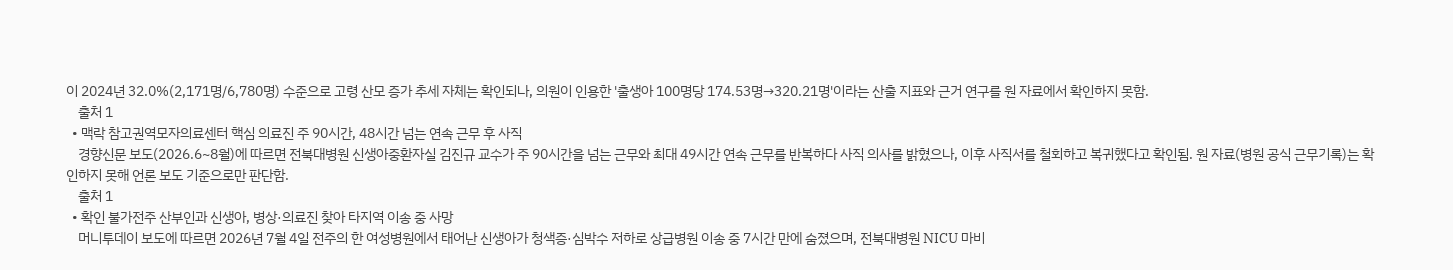이 2024년 32.0%(2,171명/6,780명) 수준으로 고령 산모 증가 추세 자체는 확인되나, 의원이 인용한 '출생아 100명당 174.53명→320.21명'이라는 산출 지표와 근거 연구를 원 자료에서 확인하지 못함.
    출처 1
  • 맥락 참고권역모자의료센터 핵심 의료진 주 90시간, 48시간 넘는 연속 근무 후 사직
    경향신문 보도(2026.6~8월)에 따르면 전북대병원 신생아중환자실 김진규 교수가 주 90시간을 넘는 근무와 최대 49시간 연속 근무를 반복하다 사직 의사를 밝혔으나, 이후 사직서를 철회하고 복귀했다고 확인됨. 원 자료(병원 공식 근무기록)는 확인하지 못해 언론 보도 기준으로만 판단함.
    출처 1
  • 확인 불가전주 산부인과 신생아, 병상·의료진 찾아 타지역 이송 중 사망
    머니투데이 보도에 따르면 2026년 7월 4일 전주의 한 여성병원에서 태어난 신생아가 청색증·심박수 저하로 상급병원 이송 중 7시간 만에 숨졌으며, 전북대병원 NICU 마비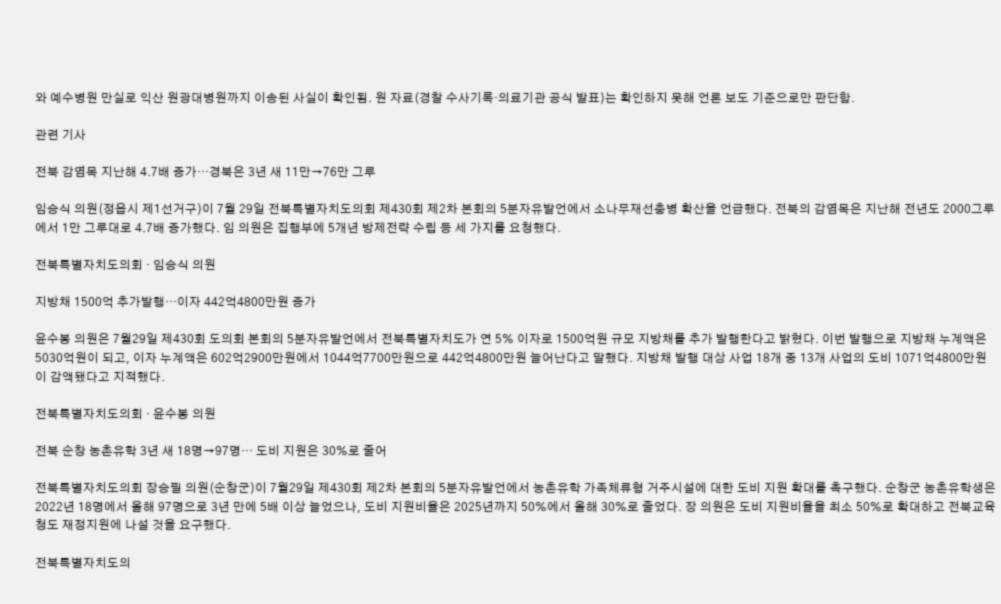와 예수병원 만실로 익산 원광대병원까지 이송된 사실이 확인됨. 원 자료(경찰 수사기록·의료기관 공식 발표)는 확인하지 못해 언론 보도 기준으로만 판단함.

관련 기사

전북 감염목 지난해 4.7배 증가…경북은 3년 새 11만→76만 그루

임승식 의원(정읍시 제1선거구)이 7월 29일 전북특별자치도의회 제430회 제2차 본회의 5분자유발언에서 소나무재선충병 확산을 언급했다. 전북의 감염목은 지난해 전년도 2000그루에서 1만 그루대로 4.7배 증가했다. 임 의원은 집행부에 5개년 방제전략 수립 등 세 가지를 요청했다.

전북특별자치도의회 · 임승식 의원

지방채 1500억 추가발행…이자 442억4800만원 증가

윤수봉 의원은 7월29일 제430회 도의회 본회의 5분자유발언에서 전북특별자치도가 연 5% 이자로 1500억원 규모 지방채를 추가 발행한다고 밝혔다. 이번 발행으로 지방채 누계액은 5030억원이 되고, 이자 누계액은 602억2900만원에서 1044억7700만원으로 442억4800만원 늘어난다고 말했다. 지방채 발행 대상 사업 18개 중 13개 사업의 도비 1071억4800만원이 감액됐다고 지적했다.

전북특별자치도의회 · 윤수봉 의원

전북 순창 농촌유학 3년 새 18명→97명… 도비 지원은 30%로 줄어

전북특별자치도의회 장승필 의원(순창군)이 7월29일 제430회 제2차 본회의 5분자유발언에서 농촌유학 가족체류형 거주시설에 대한 도비 지원 확대를 촉구했다. 순창군 농촌유학생은 2022년 18명에서 올해 97명으로 3년 만에 5배 이상 늘었으나, 도비 지원비율은 2025년까지 50%에서 올해 30%로 줄었다. 장 의원은 도비 지원비율을 최소 50%로 확대하고 전북교육청도 재정지원에 나설 것을 요구했다.

전북특별자치도의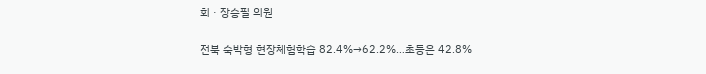회 · 장승필 의원

전북 숙박형 현장체험학습 82.4%→62.2%…초등은 42.8%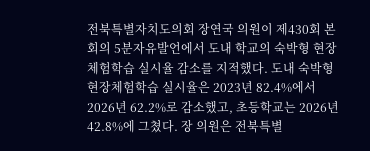전북특별자치도의회 장연국 의원이 제430회 본회의 5분자유발언에서 도내 학교의 숙박형 현장체험학습 실시율 감소를 지적했다. 도내 숙박형 현장체험학습 실시율은 2023년 82.4%에서 2026년 62.2%로 감소했고, 초등학교는 2026년 42.8%에 그쳤다. 장 의원은 전북특별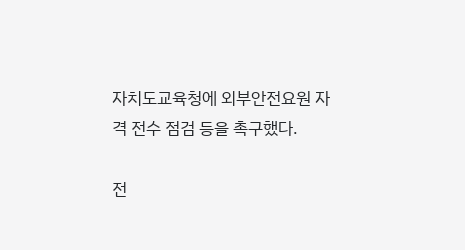자치도교육청에 외부안전요원 자격 전수 점검 등을 촉구했다.

전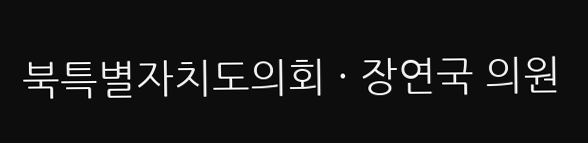북특별자치도의회 · 장연국 의원